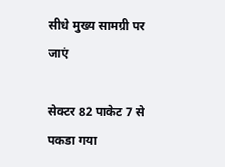सीधे मुख्य सामग्री पर जाएं

सेक्टर 82 पाकेट 7 से पकडा गया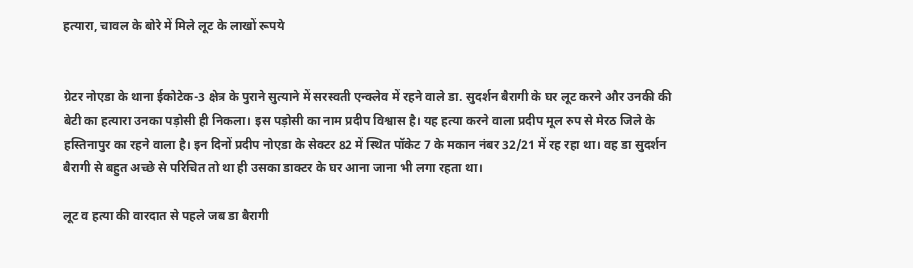हत्यारा, चावल के बोरे में मिले लूट के लाखों रूपये


ग्रेटर नोएडा के थाना ईकोटेक-3 क्षेत्र के पुराने सुत्याने में सरस्वती एन्क्लेव में रहने वाले डा. सुदर्शन बैरागी के घर लूट करने और उनकी की बेटी का हत्यारा उनका पड़ोसी ही निकला। इस पड़ोसी का नाम प्रदीप विश्वास है। यह हत्या करने वाला प्रदीप मूल रुप से मेरठ जिले के हस्तिनापुर का रहने वाला है। इन दिनों प्रदीप नोएडा के सेक्टर 82 में स्थित पॉकेट 7 के मकान नंबर 32/21 में रह रहा था। वह डा सुदर्शन बैरागी से बहुत अच्छे से परिचित तो था ही उसका डाक्टर के घर आना जाना भी लगा रहता था।

लूट व हत्या की वारदात से पहले जब डा बैरागी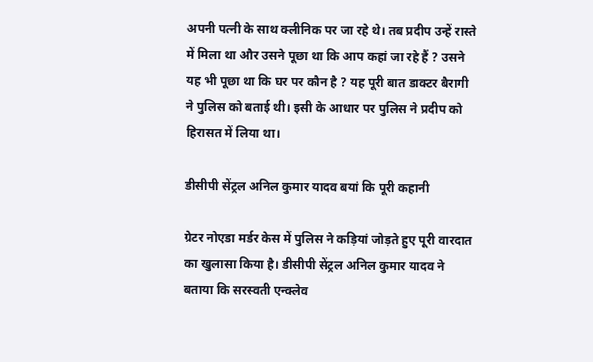अपनी पत्नी के साथ क्लीनिक पर जा रहे थे। तब प्रदीप उन्हें रास्ते में मिला था और उसने पूछा था कि आप कहां जा रहे हैं ? उसने यह भी पूछा था कि घर पर कौन है ? यह पूरी बात डाक्टर बैरागी ने पुलिस को बताई थी। इसी के आधार पर पुलिस ने प्रदीप को हिरासत में लिया था।

डीसीपी सेंट्रल अनिल कुमार यादव बयां कि पूरी कहानी

ग्रेटर नोएडा मर्डर केस में पुलिस ने कड़ियां जोड़ते हुए पूरी वारदात का खुलासा किया है। डीसीपी सेंट्रल अनिल कुमार यादव ने बताया कि सरस्वती एन्क्लेव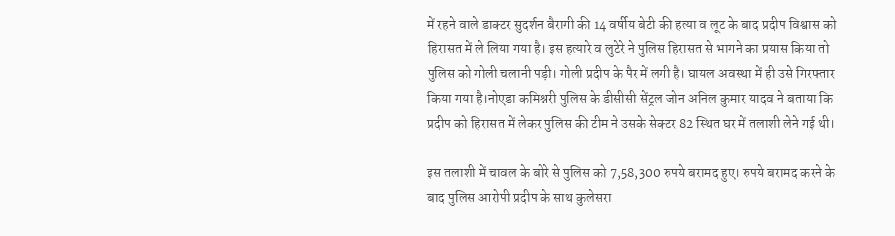में रहने वाले डाक्टर सुदर्शन बैरागी की 14 वर्षीय बेटी की हत्या व लूट के बाद प्रदीप विश्वास को हिरासत में ले लिया गया है। इस हत्यारे व लुटेरे ने पुलिस हिरासत से भागने का प्रयास किया तो पुलिस को गोली चलानी पड़ी। गोली प्रदीप के पैर में लगी है। घायल अवस्था में ही उसे गिरफ्तार किया गया है।नोएडा कमिश्नरी पुलिस के डीसीसी सेंट्रल जोन अनिल कुमार यादव ने बताया कि प्रदीप को हिरासत में लेकर पुलिस की टीम ने उसके सेक्टर 82 स्थित घर में तलाशी लेने गई थी।

इस तलाशी में चावल के बोरे से पुलिस को 7,58,300 रुपये बरामद हुए। रुपये बरामद करने के बाद पुलिस आरोपी प्रदीप के साथ कुलेसरा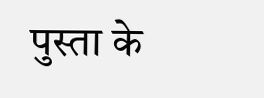पुस्ता के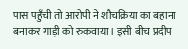पास पहुँची तो आरोपी ने शौचक्रिया का बहाना बनाकर गाड़ी को रुकवाया। इसी बीच प्रदीप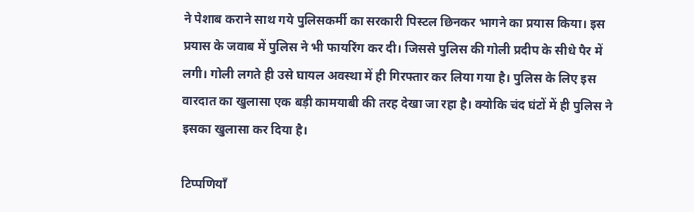ने पेशाब कराने साथ गये पुलिसकर्मी का सरकारी पिस्टल छिनकर भागने का प्रयास किया। इस प्रयास के जवाब में पुलिस ने भी फायरिंग कर दी। जिससे पुलिस की गोली प्रदीप के सीधे पैर में लगी। गोली लगते ही उसे घायल अवस्था में ही गिरफ्तार कर लिया गया है। पुलिस के लिए इस वारदात का खुलासा एक बड़ी कामयाबी की तरह देखा जा रहा है। क्योकि चंद घंटों में ही पुलिस ने इसका खुलासा कर दिया है।

टिप्पणियाँ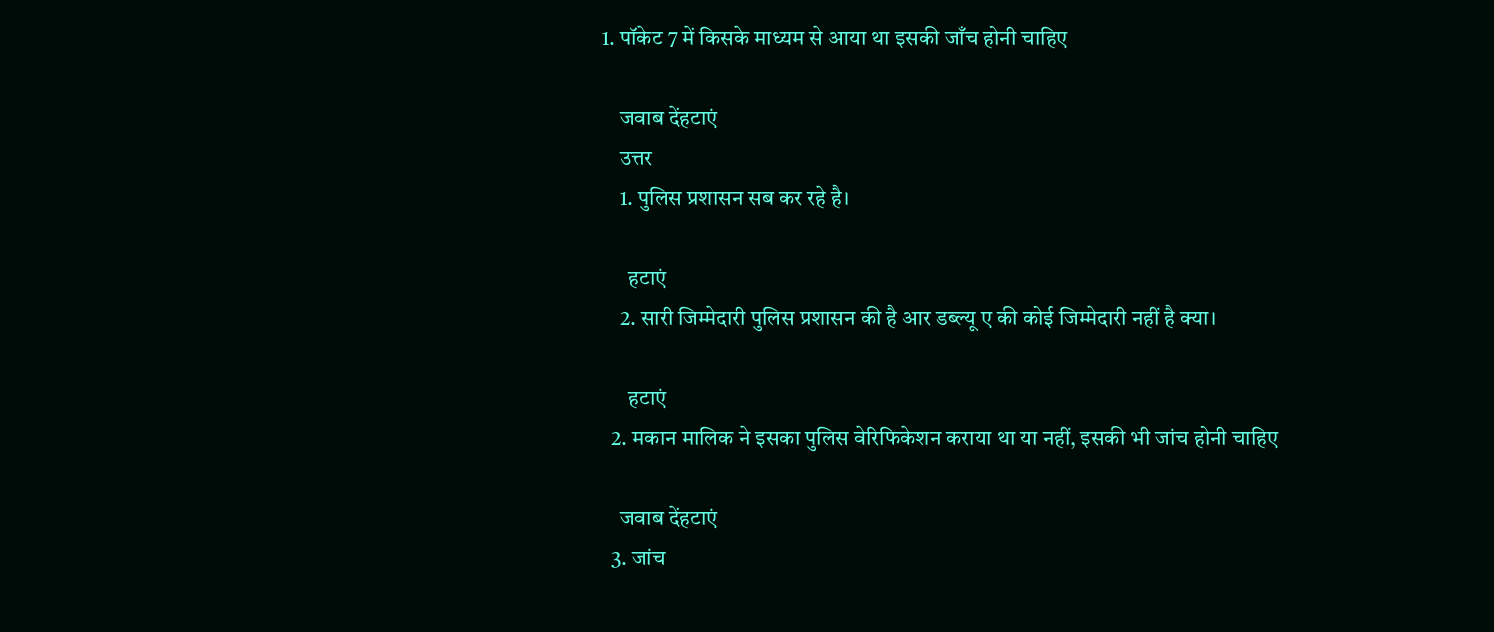1. पॉकेट 7 में किसके माध्यम से आया था इसकी जाँच होनी चाहिए

    जवाब देंहटाएं
    उत्तर
    1. पुलिस प्रशासन सब कर रहे है।

      हटाएं
    2. सारी जिम्मेदारी पुलिस प्रशासन की है आर डब्ल्यू ए की कोई जिम्मेदारी नहीं है क्या।

      हटाएं
  2. मकान मालिक ने इसका पुलिस वेरिफिकेशन कराया था या नहीं, इसकी भी जांच होनी चाहिए

    जवाब देंहटाएं
  3. जांच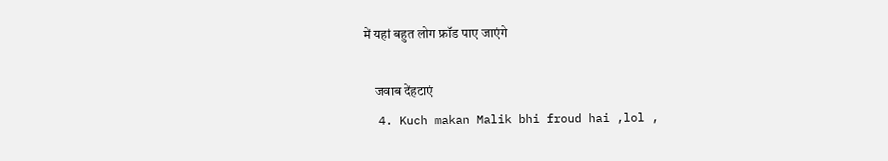में यहां बहुत लोग फ्रॉड पाए जाएंगे

    जवाब देंहटाएं
  4. Kuch makan Malik bhi froud hai ,lol ,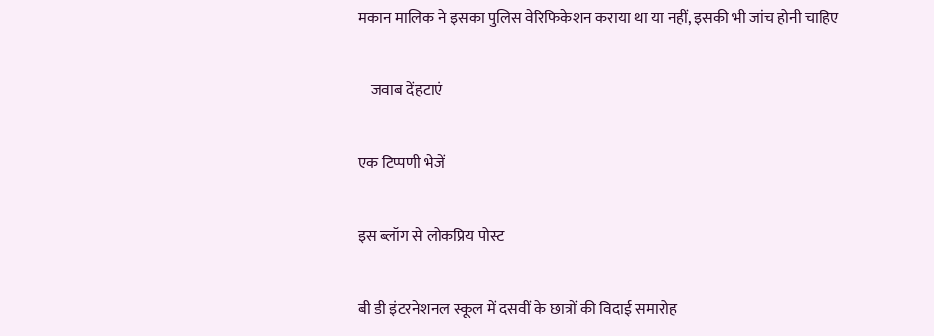मकान मालिक ने इसका पुलिस वेरिफिकेशन कराया था या नहीं, इसकी भी जांच होनी चाहिए

    जवाब देंहटाएं

एक टिप्पणी भेजें

इस ब्लॉग से लोकप्रिय पोस्ट

बी डी इंटरनेशनल स्कूल में दसवीं के छात्रों की विदाई समारोह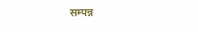सम्पन्न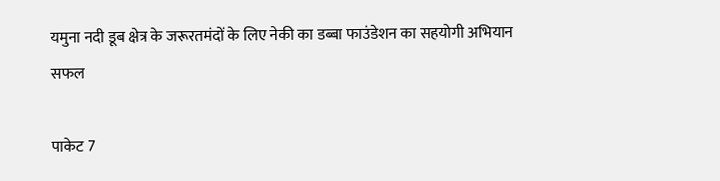यमुना नदी डूब क्षेत्र के जरूरतमंदों के लिए नेकी का डब्बा फाउंडेशन का सहयोगी अभियान सफल

पाकेट 7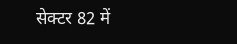सेक्टर 82 में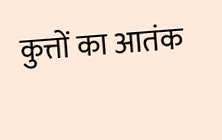कुत्तों का आतंक